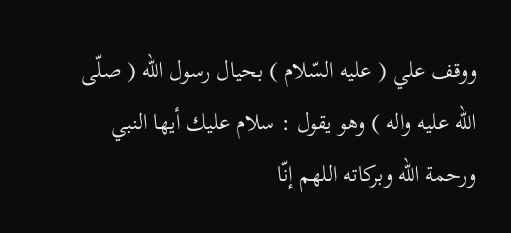ووقف علي ( عليه السّلام ) بحيال رسول اللّه ( صلّى اللّه عليه واله ) وهو يقول : سلام عليك أيها النبي ورحمة اللّه وبركاته اللهم إنّا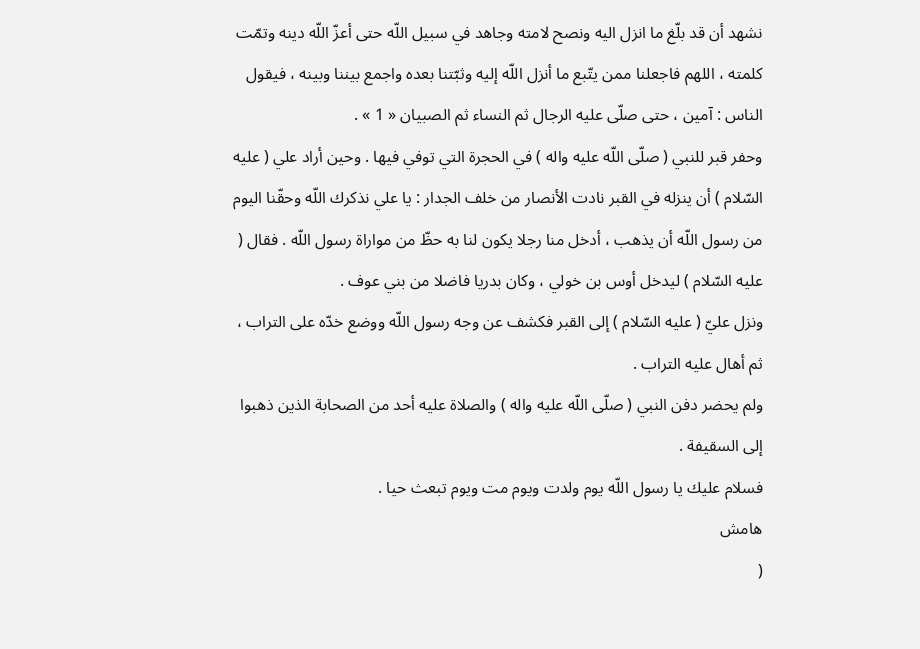نشهد أن قد بلّغ ما انزل اليه ونصح لامته وجاهد في سبيل اللّه حتى أعزّ اللّه دينه وتمّت كلمته ، اللهم فاجعلنا ممن يتّبع ما أنزل اللّه إليه وثبّتنا بعده واجمع بيننا وبينه ، فيقول الناس : آمين ، حتى صلّى عليه الرجال ثم النساء ثم الصبيان « 1 » .
وحفر قبر للنبي ( صلّى اللّه عليه واله ) في الحجرة التي توفي فيها . وحين أراد علي ( عليه السّلام ) أن ينزله في القبر نادت الأنصار من خلف الجدار : يا علي نذكرك اللّه وحقّنا اليوم من رسول اللّه أن يذهب ، أدخل منا رجلا يكون لنا به حظّ من مواراة رسول اللّه . فقال ( عليه السّلام ) ليدخل أوس بن خولي ، وكان بدريا فاضلا من بني عوف .
ونزل عليّ ( عليه السّلام ) إلى القبر فكشف عن وجه رسول اللّه ووضع خدّه على التراب ، ثم أهال عليه التراب .
ولم يحضر دفن النبي ( صلّى اللّه عليه واله ) والصلاة عليه أحد من الصحابة الذين ذهبوا إلى السقيفة .
فسلام عليك يا رسول اللّه يوم ولدت ويوم مت ويوم تبعث حيا .
هامش
(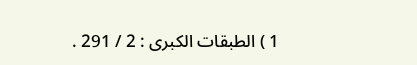1 ) الطبقات الكبرى : 2 / 291 .